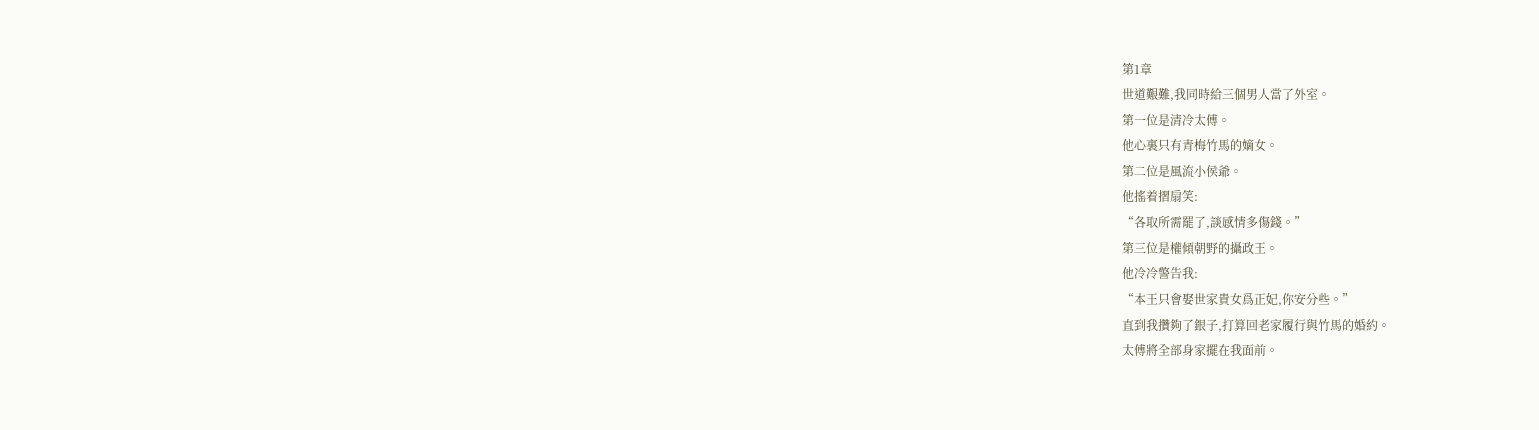第1章
世道艱難,我同時給三個男人當了外室。
第一位是清冷太傅。
他心裏只有青梅竹馬的嫡女。
第二位是風流小侯爺。
他搖着摺扇笑:
“各取所需罷了,談感情多傷錢。”
第三位是權傾朝野的攝政王。
他冷冷警告我:
“本王只會娶世家貴女爲正妃,你安分些。”
直到我攢夠了銀子,打算回老家履行與竹馬的婚約。
太傅將全部身家擺在我面前。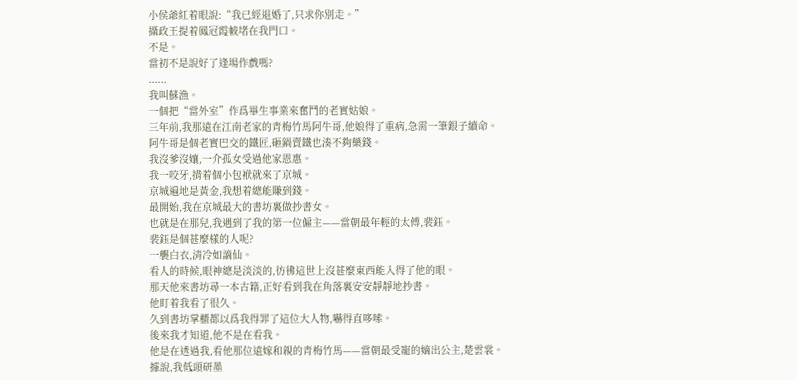小侯爺紅着眼說:“我已經退婚了,只求你別走。”
攝政王提着鳳冠霞帔堵在我門口。
不是。
當初不是說好了逢場作戲嗎?
......
我叫蘇漁。
一個把“當外室”作爲畢生事業來奮鬥的老實姑娘。
三年前,我那遠在江南老家的青梅竹馬阿牛哥,他娘得了重病,急需一筆銀子續命。
阿牛哥是個老實巴交的鐵匠,砸鍋賣鐵也湊不夠藥錢。
我沒爹沒孃,一介孤女受過他家恩惠。
我一咬牙,揹着個小包袱就來了京城。
京城遍地是黃金,我想着總能賺到錢。
最開始,我在京城最大的書坊裏做抄書女。
也就是在那兒,我遇到了我的第一位僱主——當朝最年輕的太傅,裴鈺。
裴鈺是個甚麼樣的人呢?
一襲白衣,清冷如謫仙。
看人的時候,眼神總是淡淡的,彷彿這世上沒甚麼東西能入得了他的眼。
那天他來書坊尋一本古籍,正好看到我在角落裏安安靜靜地抄書。
他盯着我看了很久。
久到書坊掌櫃都以爲我得罪了這位大人物,嚇得直哆嗦。
後來我才知道,他不是在看我。
他是在透過我,看他那位遠嫁和親的青梅竹馬——當朝最受寵的嫡出公主,楚雲裳。
據說,我低頭研墨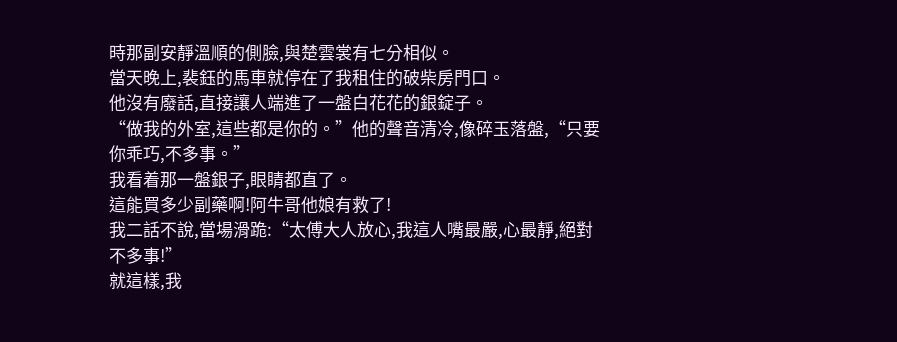時那副安靜溫順的側臉,與楚雲裳有七分相似。
當天晚上,裴鈺的馬車就停在了我租住的破柴房門口。
他沒有廢話,直接讓人端進了一盤白花花的銀錠子。
“做我的外室,這些都是你的。”他的聲音清冷,像碎玉落盤,“只要你乖巧,不多事。”
我看着那一盤銀子,眼睛都直了。
這能買多少副藥啊!阿牛哥他娘有救了!
我二話不說,當場滑跪:“太傅大人放心,我這人嘴最嚴,心最靜,絕對不多事!”
就這樣,我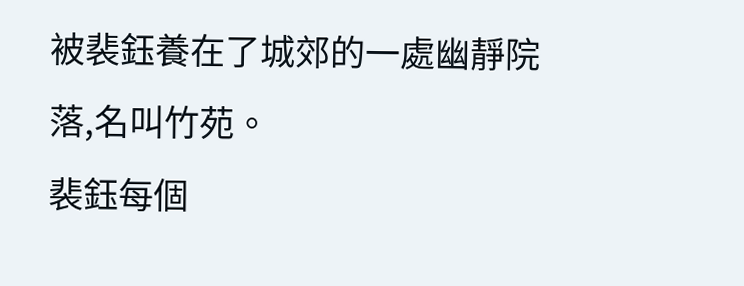被裴鈺養在了城郊的一處幽靜院落,名叫竹苑。
裴鈺每個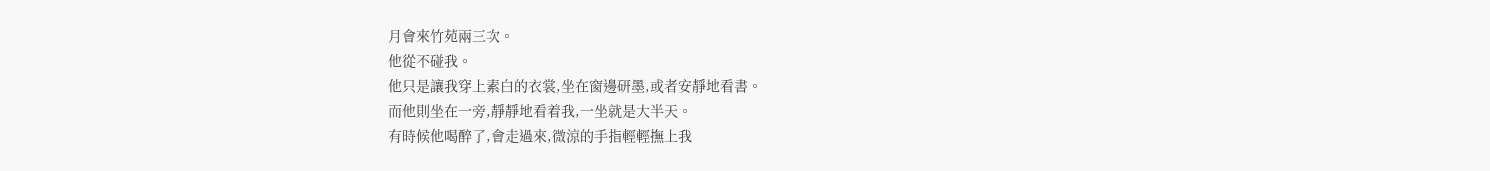月會來竹苑兩三次。
他從不碰我。
他只是讓我穿上素白的衣裳,坐在窗邊研墨,或者安靜地看書。
而他則坐在一旁,靜靜地看着我,一坐就是大半天。
有時候他喝醉了,會走過來,微涼的手指輕輕撫上我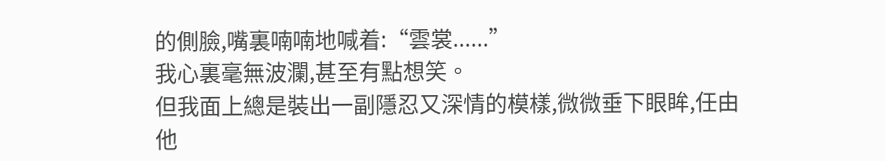的側臉,嘴裏喃喃地喊着:“雲裳......”
我心裏毫無波瀾,甚至有點想笑。
但我面上總是裝出一副隱忍又深情的模樣,微微垂下眼眸,任由他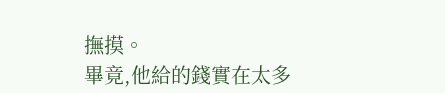撫摸。
畢竟,他給的錢實在太多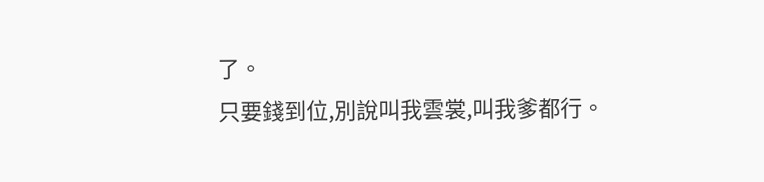了。
只要錢到位,別說叫我雲裳,叫我爹都行。